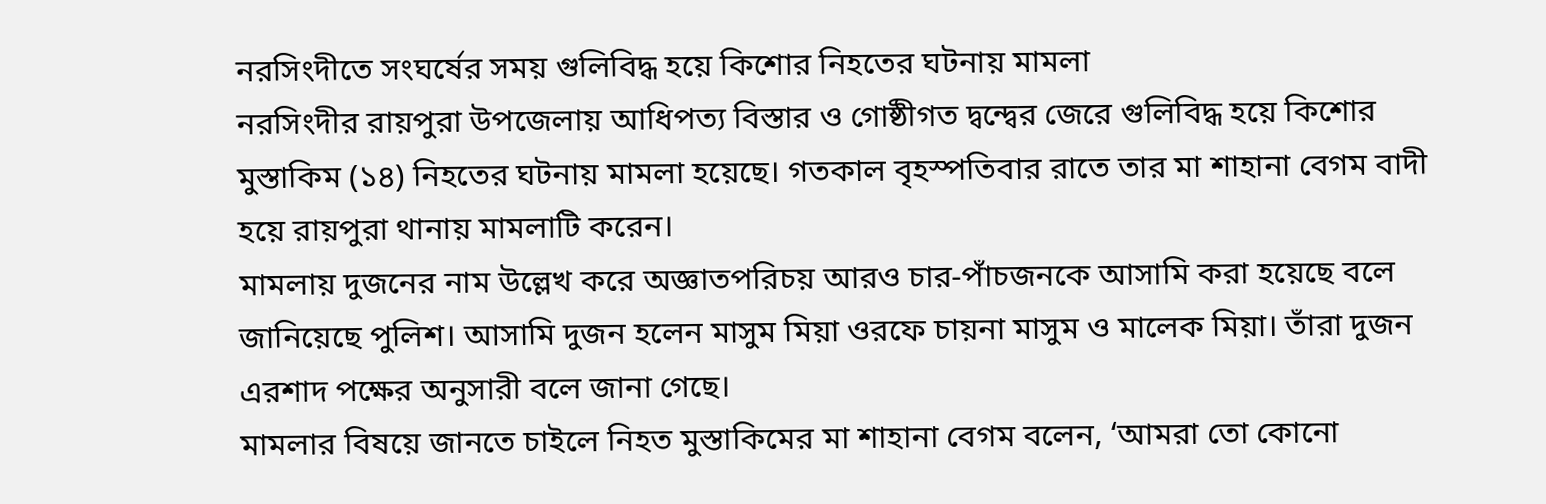নরসিংদীতে সংঘর্ষের সময় গুলিবিদ্ধ হয়ে কিশোর নিহতের ঘটনায় মামলা
নরসিংদীর রায়পুরা উপজেলায় আধিপত্য বিস্তার ও গোষ্ঠীগত দ্বন্দ্বের জেরে গুলিবিদ্ধ হয়ে কিশোর মুস্তাকিম (১৪) নিহতের ঘটনায় মামলা হয়েছে। গতকাল বৃহস্পতিবার রাতে তার মা শাহানা বেগম বাদী হয়ে রায়পুরা থানায় মামলাটি করেন।
মামলায় দুজনের নাম উল্লেখ করে অজ্ঞাতপরিচয় আরও চার-পাঁচজনকে আসামি করা হয়েছে বলে জানিয়েছে পুলিশ। আসামি দুজন হলেন মাসুম মিয়া ওরফে চায়না মাসুম ও মালেক মিয়া। তাঁরা দুজন এরশাদ পক্ষের অনুসারী বলে জানা গেছে।
মামলার বিষয়ে জানতে চাইলে নিহত মুস্তাকিমের মা শাহানা বেগম বলেন, ‘আমরা তো কোনো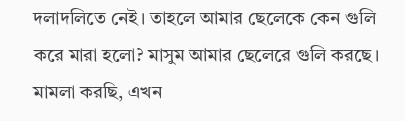দলাদলিতে নেই। তাহলে আমার ছেলেকে কেন গুলি করে মারা হলো? মাসুম আমার ছেলেরে গুলি করছে। মামলা করছি, এখন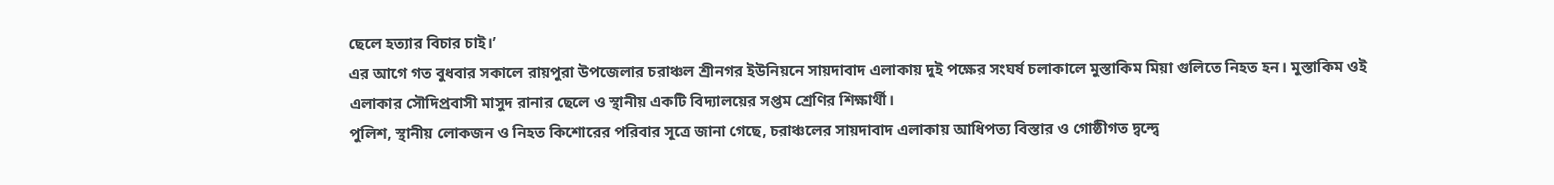ছেলে হত্যার বিচার চাই।’
এর আগে গত বুধবার সকালে রায়পুরা উপজেলার চরাঞ্চল শ্রীনগর ইউনিয়নে সায়দাবাদ এলাকায় দুই পক্ষের সংঘর্ষ চলাকালে মুস্তাকিম মিয়া গুলিতে নিহত হন। মুস্তাকিম ওই এলাকার সৌদিপ্রবাসী মাসুদ রানার ছেলে ও স্থানীয় একটি বিদ্যালয়ের সপ্তম শ্রেণির শিক্ষার্থী।
পুলিশ, স্থানীয় লোকজন ও নিহত কিশোরের পরিবার সূত্রে জানা গেছে, চরাঞ্চলের সায়দাবাদ এলাকায় আধিপত্য বিস্তার ও গোষ্ঠীগত দ্বন্দ্বে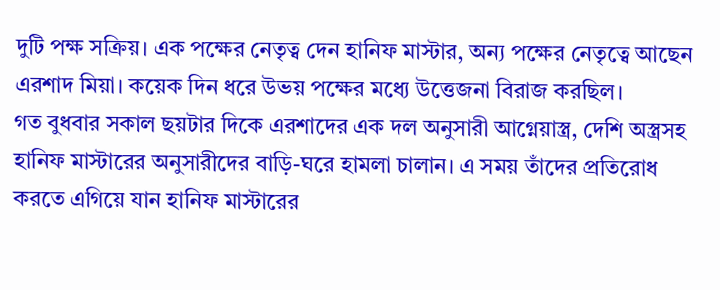দুটি পক্ষ সক্রিয়। এক পক্ষের নেতৃত্ব দেন হানিফ মাস্টার, অন্য পক্ষের নেতৃত্বে আছেন এরশাদ মিয়া। কয়েক দিন ধরে উভয় পক্ষের মধ্যে উত্তেজনা বিরাজ করছিল।
গত বুধবার সকাল ছয়টার দিকে এরশাদের এক দল অনুসারী আগ্নেয়াস্ত্র, দেশি অস্ত্রসহ হানিফ মাস্টারের অনুসারীদের বাড়ি-ঘরে হামলা চালান। এ সময় তাঁদের প্রতিরোধ করতে এগিয়ে যান হানিফ মাস্টারের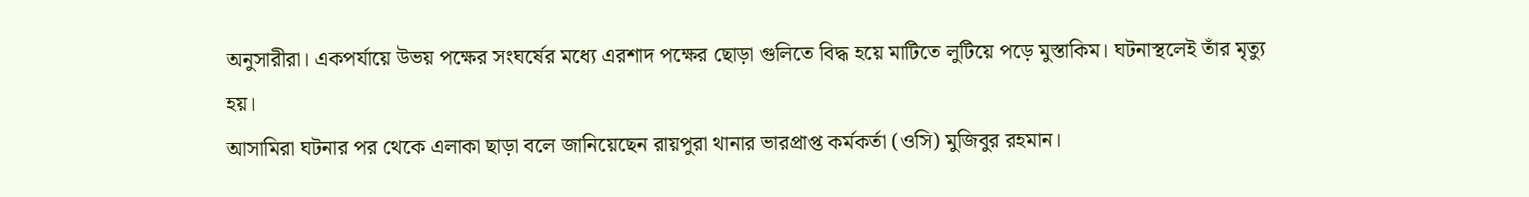অনুসারীরা। একপর্যায়ে উভয় পক্ষের সংঘর্ষের মধ্যে এরশাদ পক্ষের ছোড়া গুলিতে বিদ্ধ হয়ে মাটিতে লুটিয়ে পড়ে মুস্তাকিম। ঘটনাস্থলেই তাঁর মৃত্যু হয়।
আসামিরা ঘটনার পর থেকে এলাকা ছাড়া বলে জানিয়েছেন রায়পুরা থানার ভারপ্রাপ্ত কর্মকর্তা (ওসি) মুজিবুর রহমান।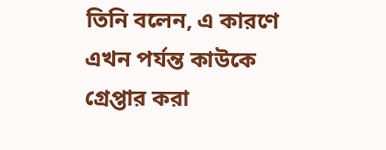তিনি বলেন, এ কারণে এখন পর্যন্ত কাউকে গ্রেপ্তার করা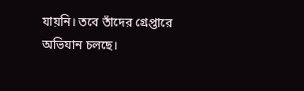যায়নি। তবে তাঁদের গ্রেপ্তারে অভিযান চলছে।